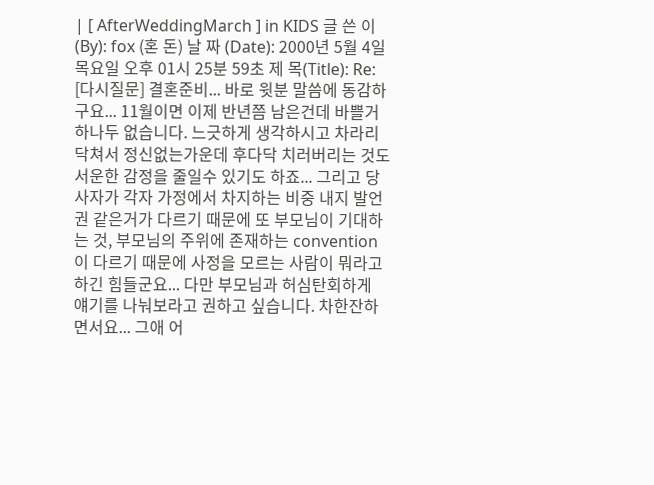| [ AfterWeddingMarch ] in KIDS 글 쓴 이(By): fox (혼 돈) 날 짜 (Date): 2000년 5월 4일 목요일 오후 01시 25분 59초 제 목(Title): Re: [다시질문] 결혼준비... 바로 윗분 말씀에 동감하구요... 11월이면 이제 반년쯤 남은건데 바쁠거 하나두 없습니다. 느긋하게 생각하시고 차라리 닥쳐서 정신없는가운데 후다닥 치러버리는 것도 서운한 감정을 줄일수 있기도 하죠... 그리고 당사자가 각자 가정에서 차지하는 비중 내지 발언권 같은거가 다르기 때문에 또 부모님이 기대하는 것, 부모님의 주위에 존재하는 convention이 다르기 때문에 사정을 모르는 사람이 뭐라고 하긴 힘들군요... 다만 부모님과 허심탄회하게 얘기를 나눠보라고 권하고 싶습니다. 차한잔하면서요... 그애 어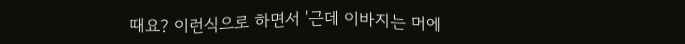때요? 이런식으로 하면서 '근데 이바지는 머에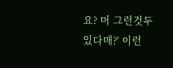요? 머 그런것두 있다매?' 이런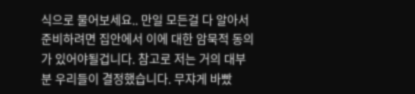식으로 물어보세요.. 만일 모든걸 다 알아서 준비하려면 집안에서 이에 대한 암묵적 동의가 있어야될겁니다. 참고로 저는 거의 대부분 우리들이 결정했습니다. 무쟈게 바빴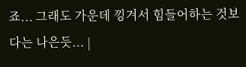죠... 그래도 가운데 낑겨서 힘들어하는 것보다는 나은듯... |